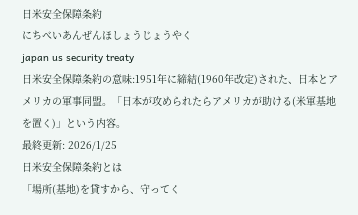日米安全保障条約
にちべいあんぜんほしょうじょうやく
japan us security treaty
日米安全保障条約の意味:1951年に締結(1960年改定)された、日本とアメリカの軍事同盟。「日本が攻められたらアメリカが助ける(米軍基地を置く)」という内容。
最終更新: 2026/1/25
日米安全保障条約とは
「場所(基地)を貸すから、守ってく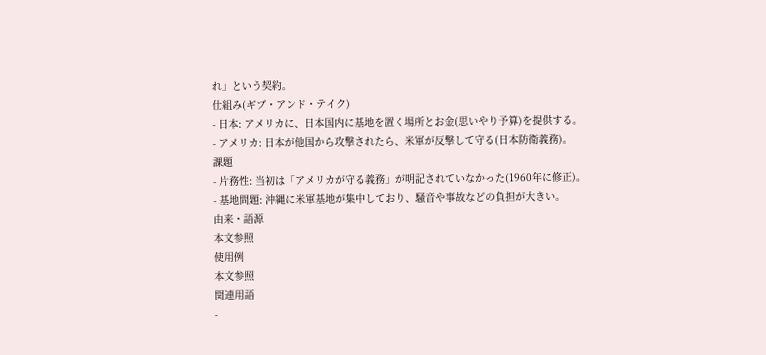れ」という契約。
仕組み(ギブ・アンド・テイク)
- 日本: アメリカに、日本国内に基地を置く場所とお金(思いやり予算)を提供する。
- アメリカ: 日本が他国から攻撃されたら、米軍が反撃して守る(日本防衛義務)。
課題
- 片務性: 当初は「アメリカが守る義務」が明記されていなかった(1960年に修正)。
- 基地問題: 沖縄に米軍基地が集中しており、騒音や事故などの負担が大きい。
由来・語源
本文参照
使用例
本文参照
関連用語
-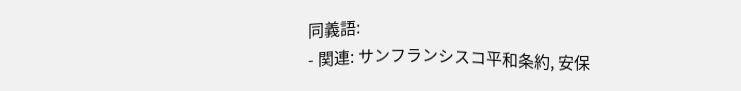同義語:
- 関連: サンフランシスコ平和条約, 安保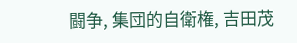闘争, 集団的自衛権, 吉田茂